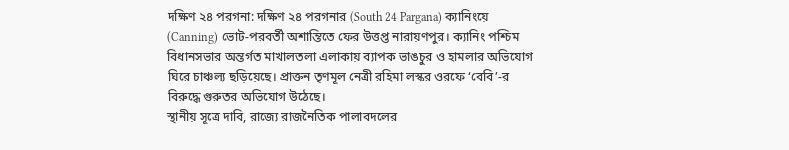দক্ষিণ ২৪ পরগনা: দক্ষিণ ২৪ পরগনার (South 24 Pargana) ক্যানিংয়ে (Canning) ভোট-পরবর্তী অশান্তিতে ফের উত্তপ্ত নারায়ণপুর। ক্যানিং পশ্চিম বিধানসভার অন্তর্গত মাখালতলা এলাকায় ব্যাপক ভাঙচুর ও হামলার অভিযোগ ঘিরে চাঞ্চল্য ছড়িয়েছে। প্রাক্তন তৃণমূল নেত্রী রহিমা লস্কর ওরফে ‘বেবি’-র বিরুদ্ধে গুরুতর অভিযোগ উঠেছে।
স্থানীয় সূত্রে দাবি, রাজ্যে রাজনৈতিক পালাবদলের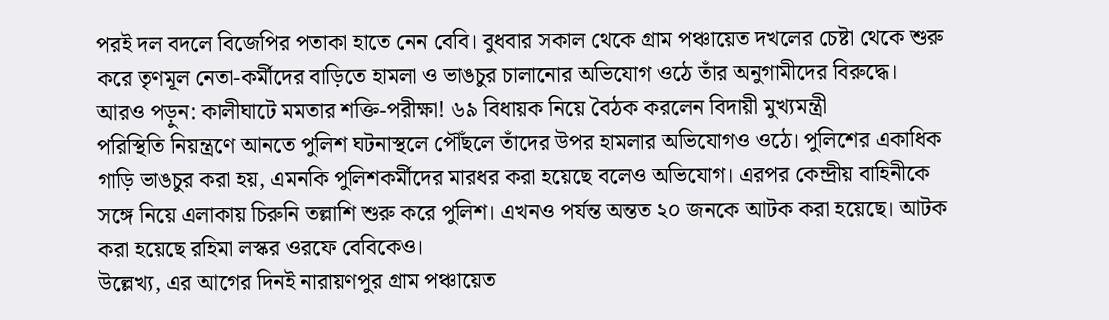পরই দল বদলে বিজেপির পতাকা হাতে নেন বেবি। বুধবার সকাল থেকে গ্রাম পঞ্চায়েত দখলের চেষ্টা থেকে শুরু করে তৃণমূল নেতা-কর্মীদের বাড়িতে হামলা ও ভাঙচুর চালানোর অভিযোগ ওঠে তাঁর অনুগামীদের বিরুদ্ধে।
আরও পড়ুন: কালীঘাটে মমতার শক্তি-পরীক্ষা! ৬৯ বিধায়ক নিয়ে বৈঠক করলেন বিদায়ী মুখ্যমন্ত্রী
পরিস্থিতি নিয়ন্ত্রণে আনতে পুলিশ ঘটনাস্থলে পৌঁছলে তাঁদের উপর হামলার অভিযোগও ওঠে। পুলিশের একাধিক গাড়ি ভাঙচুর করা হয়, এমনকি পুলিশকর্মীদের মারধর করা হয়েছে বলেও অভিযোগ। এরপর কেন্দ্রীয় বাহিনীকে সঙ্গে নিয়ে এলাকায় চিরুনি তল্লাশি শুরু করে পুলিশ। এখনও পর্যন্ত অন্তত ২০ জনকে আটক করা হয়েছে। আটক করা হয়েছে রহিমা লস্কর ওরফে বেবিকেও।
উল্লেখ্য, এর আগের দিনই নারায়ণপুর গ্রাম পঞ্চায়েত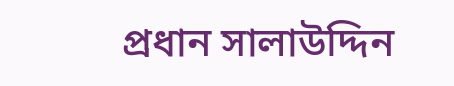প্রধান সালাউদ্দিন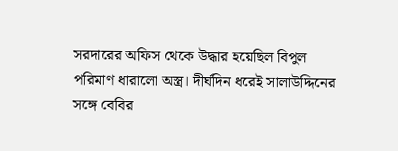সরদারের অফিস থেকে উদ্ধার হয়েছিল বিপুল পরিমাণ ধারালো অস্ত্র। দীর্ঘদিন ধরেই সালাউদ্দিনের সঙ্গে বেবির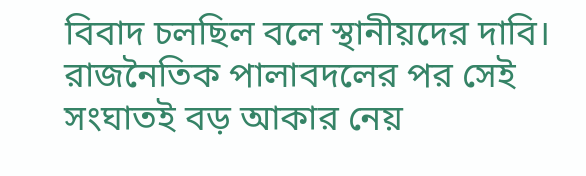বিবাদ চলছিল বলে স্থানীয়দের দাবি। রাজনৈতিক পালাবদলের পর সেই সংঘাতই বড় আকার নেয়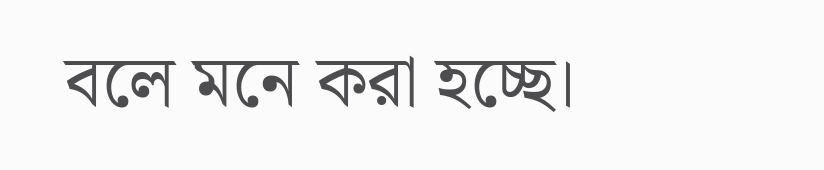বলে মনে করা হচ্ছে।